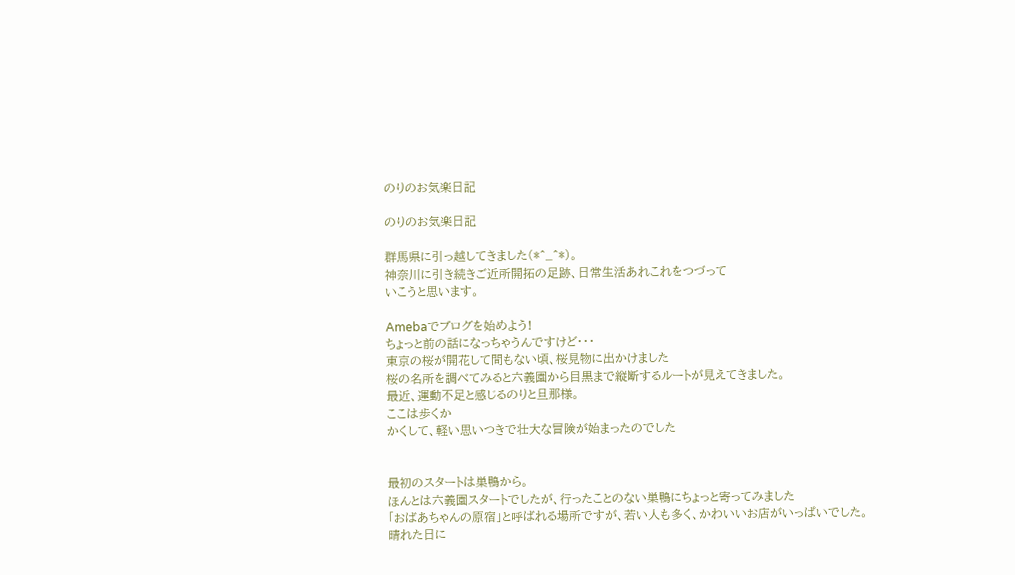のりのお気楽日記

のりのお気楽日記

群馬県に引っ越してきました(*^_^*)。
神奈川に引き続きご近所開拓の足跡、日常生活あれこれをつづって
いこうと思います。

Amebaでブログを始めよう!
ちょっと前の話になっちゃうんですけど・・・
東京の桜が開花して間もない頃、桜見物に出かけました
桜の名所を調べてみると六義園から目黒まで縦断するルートが見えてきました。
最近、運動不足と感じるのりと旦那様。
ここは歩くか
かくして、軽い思いつきで壮大な冒険が始まったのでした


最初のスタートは巣鴨から。
ほんとは六義園スタートでしたが、行ったことのない巣鴨にちょっと寄ってみました
「おばあちゃんの原宿」と呼ばれる場所ですが、若い人も多く、かわいいお店がいっぱいでした。
晴れた日に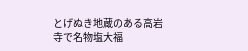とげぬき地蔵のある高岩寺で名物塩大福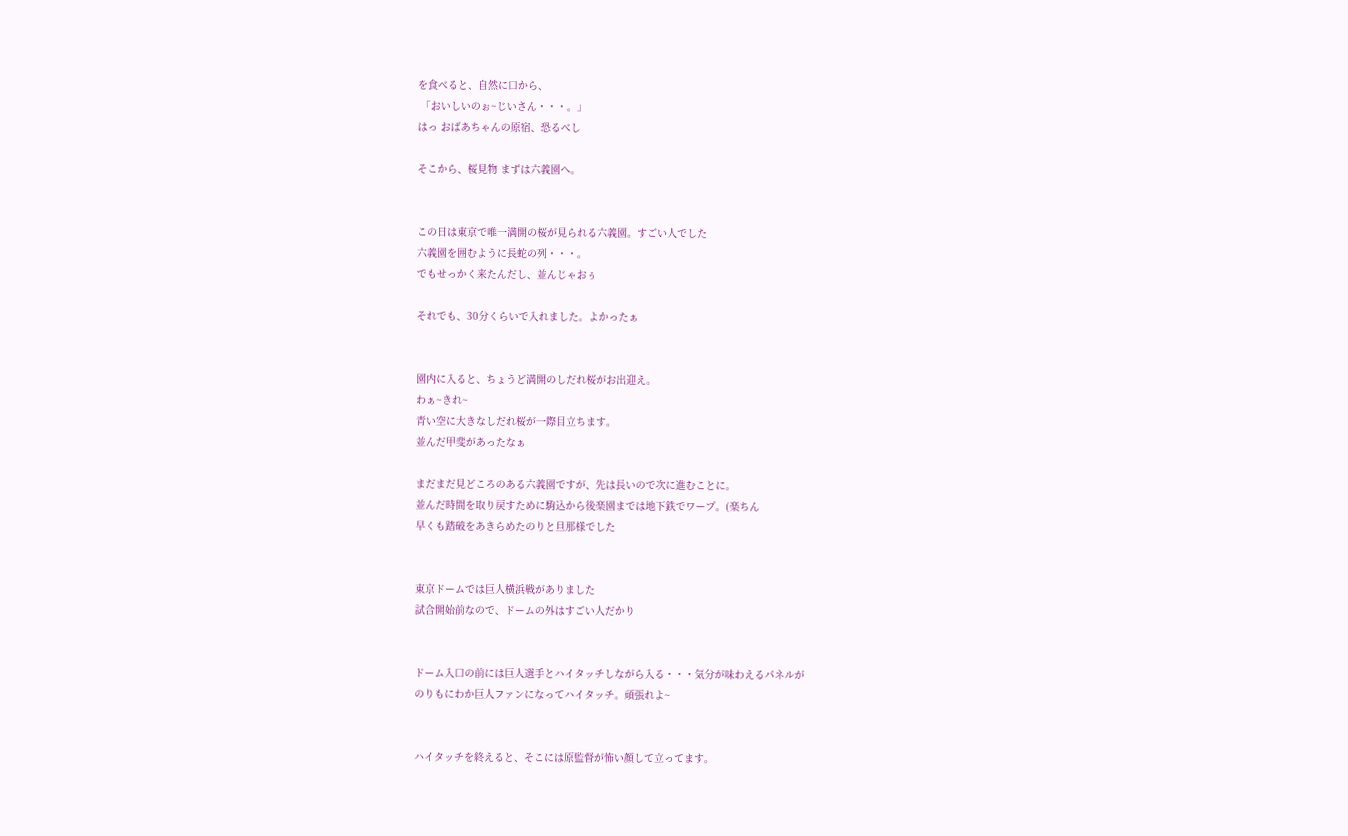を食べると、自然に口から、
 「おいしいのぉ~じいさん・・・。」
はっ おばあちゃんの原宿、恐るべし

そこから、桜見物 まずは六義園へ。


この日は東京で唯一満開の桜が見られる六義園。すごい人でした
六義園を囲むように長蛇の列・・・。
でもせっかく来たんだし、並んじゃおぅ

それでも、30分くらいで入れました。よかったぁ


園内に入ると、ちょうど満開のしだれ桜がお出迎え。
わぁ~きれ~
青い空に大きなしだれ桜が一際目立ちます。
並んだ甲斐があったなぁ

まだまだ見どころのある六義園ですが、先は長いので次に進むことに。
並んだ時間を取り戻すために駒込から後楽園までは地下鉄でワープ。(楽ちん
早くも踏破をあきらめたのりと旦那様でした


東京ドームでは巨人横浜戦がありました
試合開始前なので、ドームの外はすごい人だかり


ドーム入口の前には巨人選手とハイタッチしながら入る・・・気分が味わえるパネルが
のりもにわか巨人ファンになってハイタッチ。頑張れよ~


ハイタッチを終えると、そこには原監督が怖い顔して立ってます。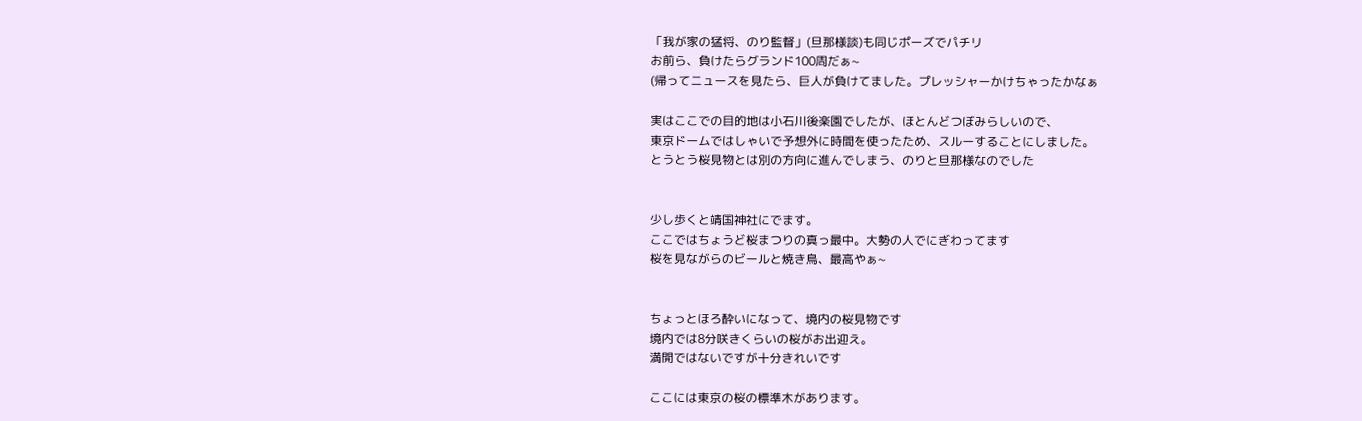「我が家の猛将、のり監督」(旦那様談)も同じポーズでパチリ
お前ら、負けたらグランド100周だぁ~
(帰ってニュースを見たら、巨人が負けてました。プレッシャーかけちゃったかなぁ

実はここでの目的地は小石川後楽園でしたが、ほとんどつぼみらしいので、
東京ドームではしゃいで予想外に時間を使ったため、スルーすることにしました。
とうとう桜見物とは別の方向に進んでしまう、のりと旦那様なのでした


少し歩くと靖国神社にでます。
ここではちょうど桜まつりの真っ最中。大勢の人でにぎわってます
桜を見ながらのビールと焼き鳥、最高やぁ~


ちょっとほろ酔いになって、境内の桜見物です
境内では8分咲きくらいの桜がお出迎え。
満開ではないですが十分きれいです

ここには東京の桜の標準木があります。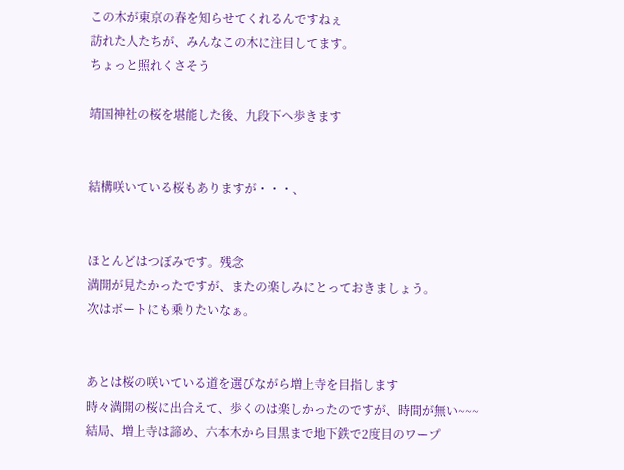この木が東京の春を知らせてくれるんですねぇ
訪れた人たちが、みんなこの木に注目してます。
ちょっと照れくさそう

靖国神社の桜を堪能した後、九段下へ歩きます


結構咲いている桜もありますが・・・、


ほとんどはつぼみです。残念
満開が見たかったですが、またの楽しみにとっておきましょう。
次はボートにも乗りたいなぁ。


あとは桜の咲いている道を選びながら増上寺を目指します
時々満開の桜に出合えて、歩くのは楽しかったのですが、時間が無い~~~
結局、増上寺は諦め、六本木から目黒まで地下鉄で2度目のワープ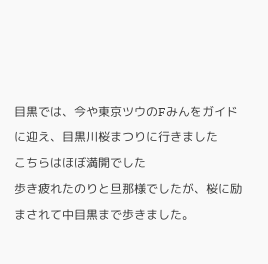目黒では、今や東京ツウのFみんをガイドに迎え、目黒川桜まつりに行きました
こちらはほぼ満開でした
歩き疲れたのりと旦那様でしたが、桜に励まされて中目黒まで歩きました。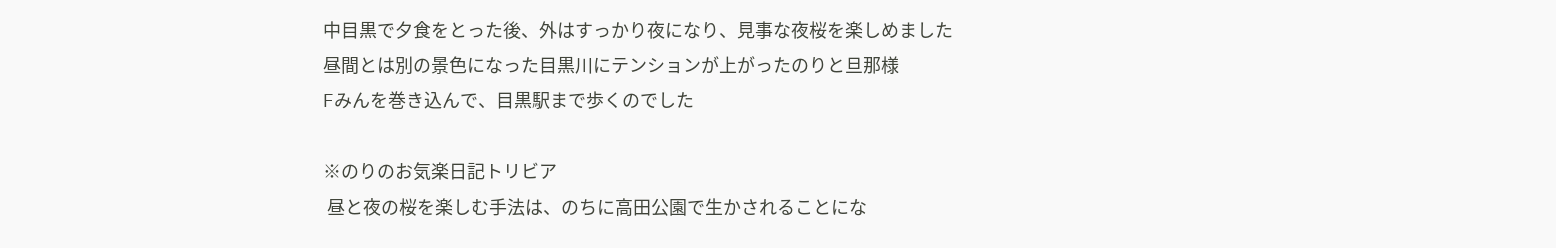中目黒で夕食をとった後、外はすっかり夜になり、見事な夜桜を楽しめました
昼間とは別の景色になった目黒川にテンションが上がったのりと旦那様
Fみんを巻き込んで、目黒駅まで歩くのでした

※のりのお気楽日記トリビア
 昼と夜の桜を楽しむ手法は、のちに高田公園で生かされることにな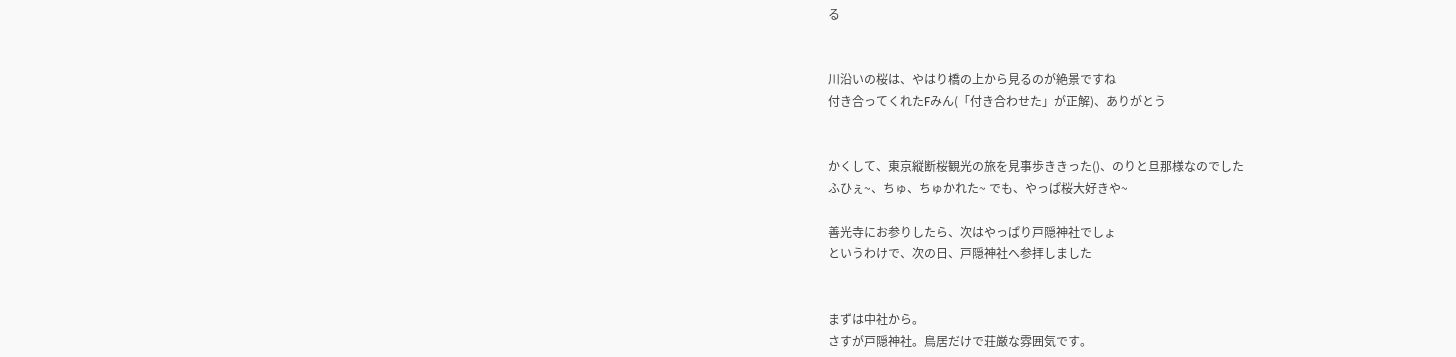る


川沿いの桜は、やはり橋の上から見るのが絶景ですね
付き合ってくれたFみん(「付き合わせた」が正解)、ありがとう


かくして、東京縦断桜観光の旅を見事歩ききった()、のりと旦那様なのでした
ふひぇ~、ちゅ、ちゅかれた~ でも、やっぱ桜大好きや~

善光寺にお参りしたら、次はやっぱり戸隠神社でしょ
というわけで、次の日、戸隠神社へ参拝しました


まずは中社から。
さすが戸隠神社。鳥居だけで荘厳な雰囲気です。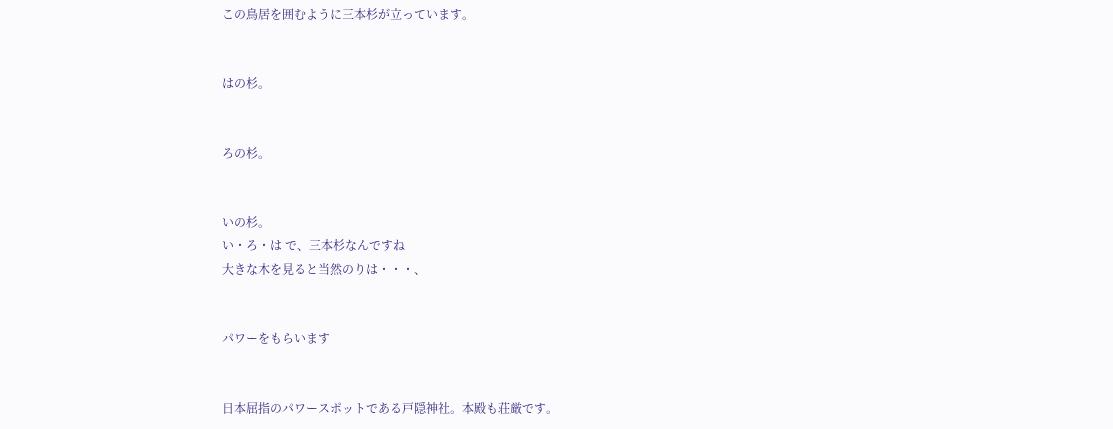この鳥居を囲むように三本杉が立っています。


はの杉。


ろの杉。


いの杉。
い・ろ・は で、三本杉なんですね
大きな木を見ると当然のりは・・・、


パワーをもらいます


日本屈指のパワースポットである戸隠神社。本殿も荘厳です。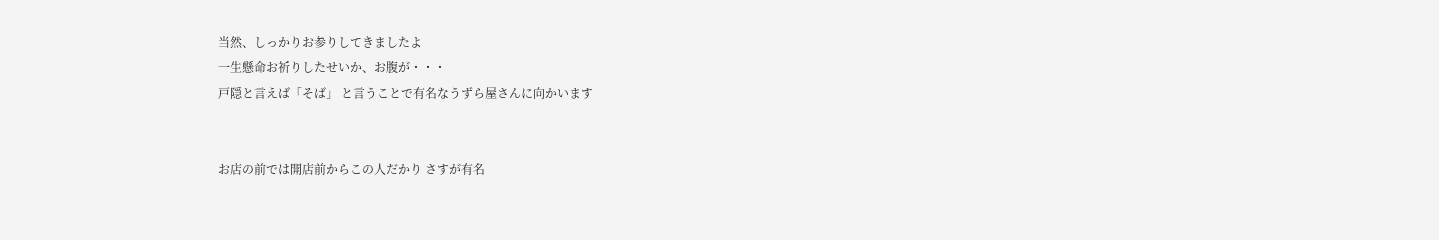当然、しっかりお参りしてきましたよ
一生懸命お祈りしたせいか、お腹が・・・
戸隠と言えば「そば」 と言うことで有名なうずら屋さんに向かいます


お店の前では開店前からこの人だかり さすが有名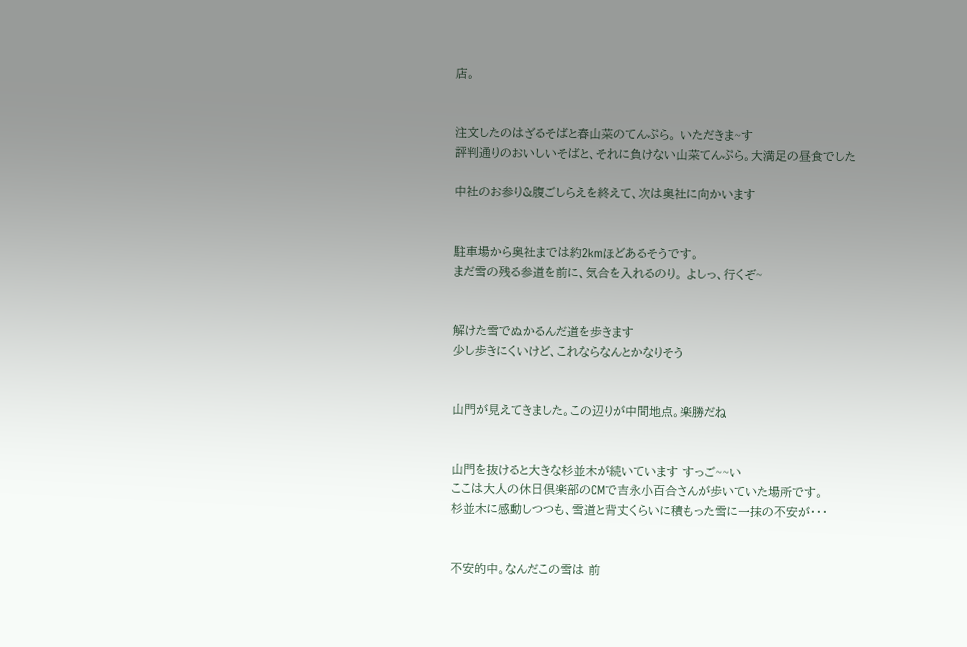店。


注文したのはざるそばと春山菜のてんぷら。 いただきま~す
評判通りのおいしいそばと、それに負けない山菜てんぷら。大満足の昼食でした

中社のお参り&腹ごしらえを終えて、次は奥社に向かいます


駐車場から奥社までは約2kmほどあるそうです。
まだ雪の残る参道を前に、気合を入れるのり。 よしっ、行くぞ~


解けた雪でぬかるんだ道を歩きます
少し歩きにくいけど、これならなんとかなりそう


山門が見えてきました。この辺りが中間地点。楽勝だね


山門を抜けると大きな杉並木が続いています すっご~~い
ここは大人の休日倶楽部のCMで吉永小百合さんが歩いていた場所です。
杉並木に感動しつつも、雪道と背丈くらいに積もった雪に一抹の不安が・・・


不安的中。なんだこの雪は 前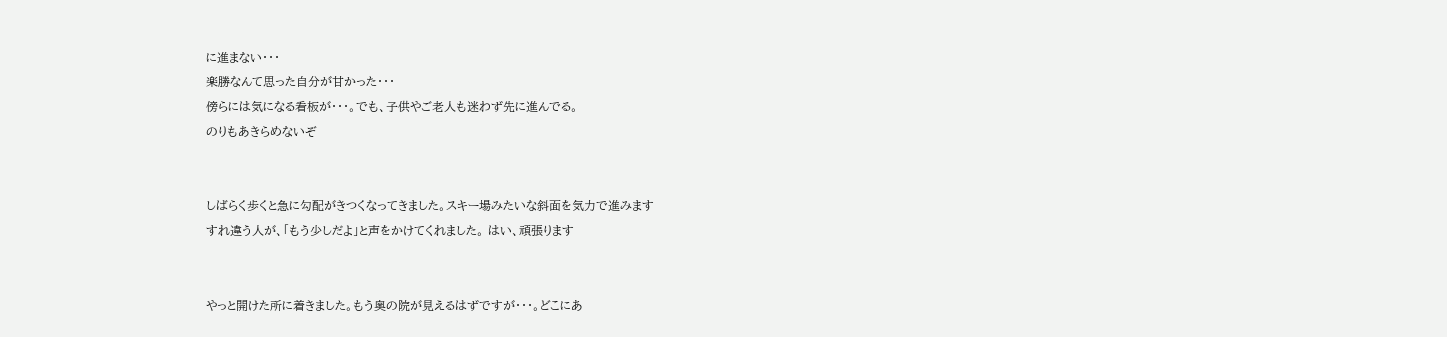に進まない・・・
楽勝なんて思った自分が甘かった・・・
傍らには気になる看板が・・・。でも、子供やご老人も迷わず先に進んでる。
のりもあきらめないぞ


しばらく歩くと急に勾配がきつくなってきました。スキー場みたいな斜面を気力で進みます
すれ違う人が、「もう少しだよ」と声をかけてくれました。 はい、頑張ります


やっと開けた所に着きました。もう奥の院が見えるはずですが・・・。どこにあ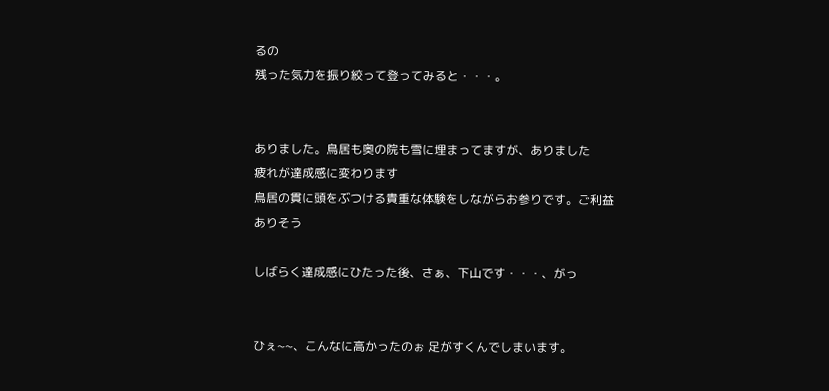るの
残った気力を振り絞って登ってみると・・・。


ありました。鳥居も奥の院も雪に埋まってますが、ありました
疲れが達成感に変わります
鳥居の貫に頭をぶつける貴重な体験をしながらお参りです。ご利益ありそう

しばらく達成感にひたった後、さぁ、下山です・・・、がっ


ひぇ~~、こんなに高かったのぉ 足がすくんでしまいます。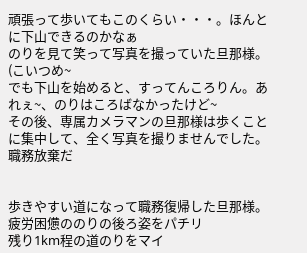頑張って歩いてもこのくらい・・・。ほんとに下山できるのかなぁ
のりを見て笑って写真を撮っていた旦那様。(こいつめ~
でも下山を始めると、すってんころりん。あれぇ~、のりはころばなかったけど~
その後、専属カメラマンの旦那様は歩くことに集中して、全く写真を撮りませんでした。
職務放棄だ


歩きやすい道になって職務復帰した旦那様。疲労困憊ののりの後ろ姿をパチリ
残り1km程の道のりをマイ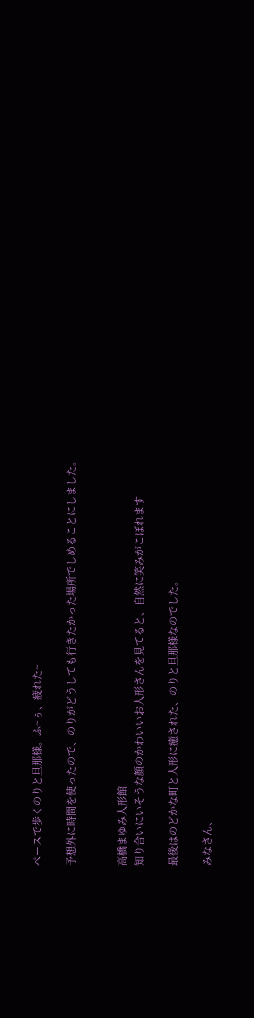ペースで歩くのりと旦那様。ふ~ぅ、疲れた~

予想外に時間を使ったので、のりがどうしても行きたかった場所でしめることにしました。


高橋まゆみ人形館
知り合いにいそうな顔のかわいいお人形さんを見てると、自然に笑みがこぼれます

最後はのどかな町と人形に癒された、のりと旦那様なのでした。

みなさん、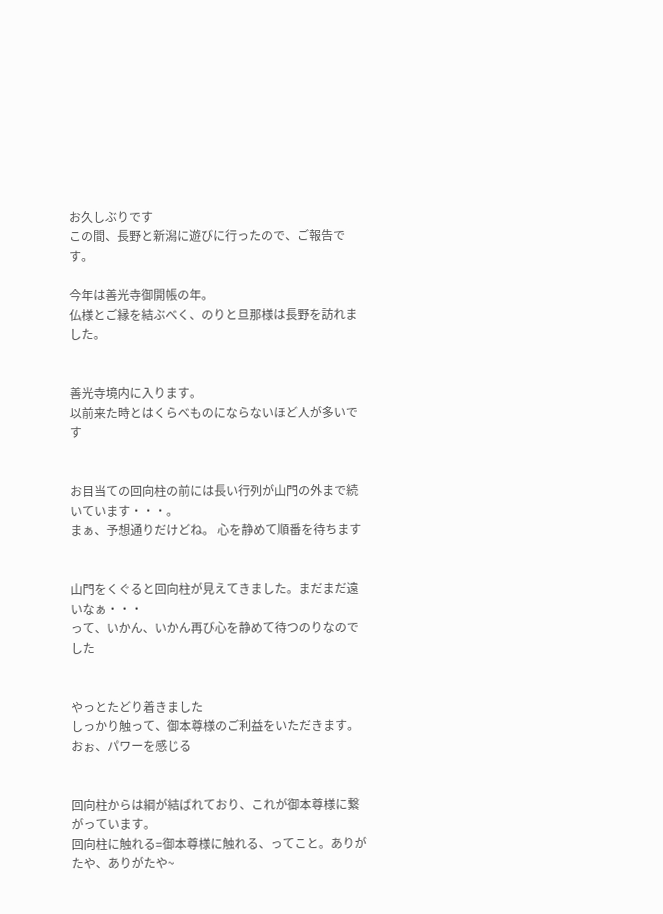お久しぶりです
この間、長野と新潟に遊びに行ったので、ご報告です。

今年は善光寺御開帳の年。
仏様とご縁を結ぶべく、のりと旦那様は長野を訪れました。


善光寺境内に入ります。
以前来た時とはくらべものにならないほど人が多いです


お目当ての回向柱の前には長い行列が山門の外まで続いています・・・。
まぁ、予想通りだけどね。 心を静めて順番を待ちます


山門をくぐると回向柱が見えてきました。まだまだ遠いなぁ・・・
って、いかん、いかん再び心を静めて待つのりなのでした


やっとたどり着きました
しっかり触って、御本尊様のご利益をいただきます。 おぉ、パワーを感じる


回向柱からは綱が結ばれており、これが御本尊様に繋がっています。
回向柱に触れる=御本尊様に触れる、ってこと。ありがたや、ありがたや~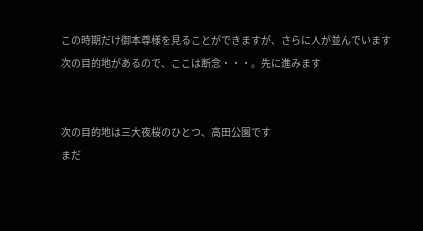この時期だけ御本尊様を見ることができますが、さらに人が並んでいます
次の目的地があるので、ここは断念・・・。先に進みます


次の目的地は三大夜桜のひとつ、高田公園です
まだ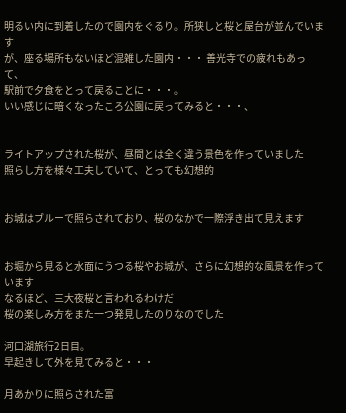明るい内に到着したので園内をぐるり。所狭しと桜と屋台が並んでいます
が、座る場所もないほど混雑した園内・・・ 善光寺での疲れもあって、
駅前で夕食をとって戻ることに・・・。
いい感じに暗くなったころ公園に戻ってみると・・・、


ライトアップされた桜が、昼間とは全く違う景色を作っていました
照らし方を様々工夫していて、とっても幻想的


お城はブルーで照らされており、桜のなかで一際浮き出て見えます


お堀から見ると水面にうつる桜やお城が、さらに幻想的な風景を作っています
なるほど、三大夜桜と言われるわけだ
桜の楽しみ方をまた一つ発見したのりなのでした

河口湖旅行2日目。
早起きして外を見てみると・・・

月あかりに照らされた富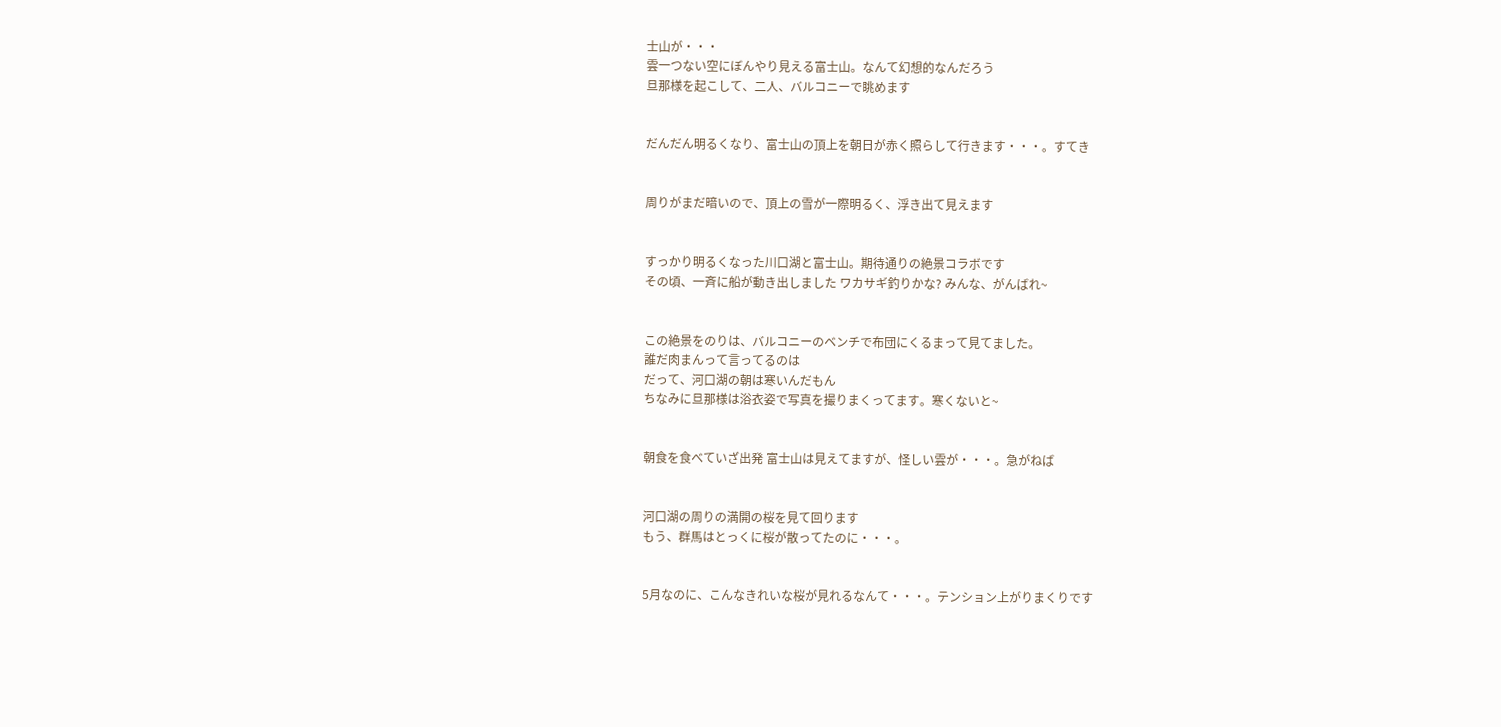士山が・・・
雲一つない空にぼんやり見える富士山。なんて幻想的なんだろう
旦那様を起こして、二人、バルコニーで眺めます


だんだん明るくなり、富士山の頂上を朝日が赤く照らして行きます・・・。すてき


周りがまだ暗いので、頂上の雪が一際明るく、浮き出て見えます


すっかり明るくなった川口湖と富士山。期待通りの絶景コラボです
その頃、一斉に船が動き出しました ワカサギ釣りかな? みんな、がんばれ~


この絶景をのりは、バルコニーのベンチで布団にくるまって見てました。
誰だ肉まんって言ってるのは
だって、河口湖の朝は寒いんだもん
ちなみに旦那様は浴衣姿で写真を撮りまくってます。寒くないと~


朝食を食べていざ出発 富士山は見えてますが、怪しい雲が・・・。急がねば


河口湖の周りの満開の桜を見て回ります
もう、群馬はとっくに桜が散ってたのに・・・。


5月なのに、こんなきれいな桜が見れるなんて・・・。テンション上がりまくりです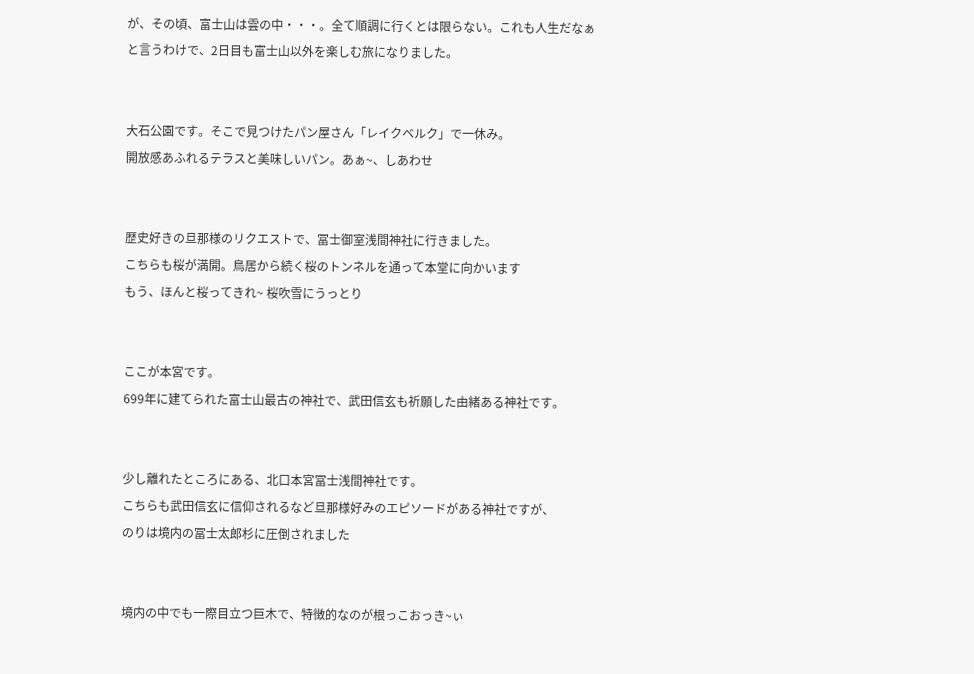が、その頃、富士山は雲の中・・・。全て順調に行くとは限らない。これも人生だなぁ
と言うわけで、2日目も富士山以外を楽しむ旅になりました。


大石公園です。そこで見つけたパン屋さん「レイクベルク」で一休み。
開放感あふれるテラスと美味しいパン。あぁ~、しあわせ


歴史好きの旦那様のリクエストで、冨士御室浅間神社に行きました。
こちらも桜が満開。鳥居から続く桜のトンネルを通って本堂に向かいます
もう、ほんと桜ってきれ~ 桜吹雪にうっとり


ここが本宮です。
699年に建てられた富士山最古の神社で、武田信玄も祈願した由緒ある神社です。


少し離れたところにある、北口本宮冨士浅間神社です。
こちらも武田信玄に信仰されるなど旦那様好みのエピソードがある神社ですが、
のりは境内の冨士太郎杉に圧倒されました


境内の中でも一際目立つ巨木で、特徴的なのが根っこおっき~ぃ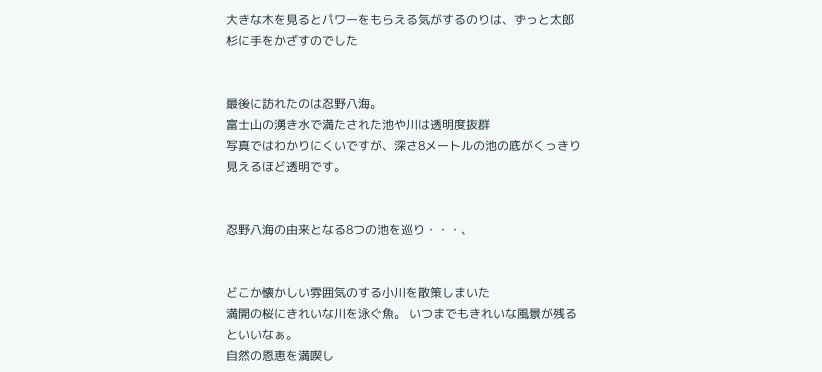大きな木を見るとパワーをもらえる気がするのりは、ずっと太郎杉に手をかざすのでした


最後に訪れたのは忍野八海。
富士山の湧き水で満たされた池や川は透明度抜群
写真ではわかりにくいですが、深さ8メートルの池の底がくっきり見えるほど透明です。


忍野八海の由来となる8つの池を巡り・・・、


どこか懐かしい雰囲気のする小川を散策しまいた
満開の桜にきれいな川を泳ぐ魚。 いつまでもきれいな風景が残るといいなぁ。
自然の恩恵を満喫し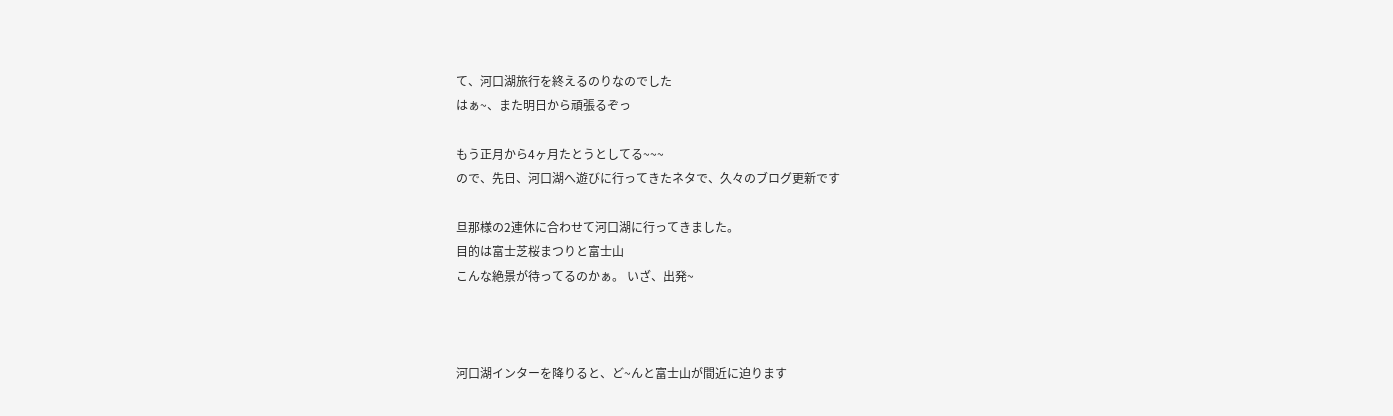て、河口湖旅行を終えるのりなのでした
はぁ~、また明日から頑張るぞっ

もう正月から4ヶ月たとうとしてる~~~
ので、先日、河口湖へ遊びに行ってきたネタで、久々のブログ更新です

旦那様の2連休に合わせて河口湖に行ってきました。
目的は富士芝桜まつりと富士山
こんな絶景が待ってるのかぁ。 いざ、出発~



河口湖インターを降りると、ど~んと富士山が間近に迫ります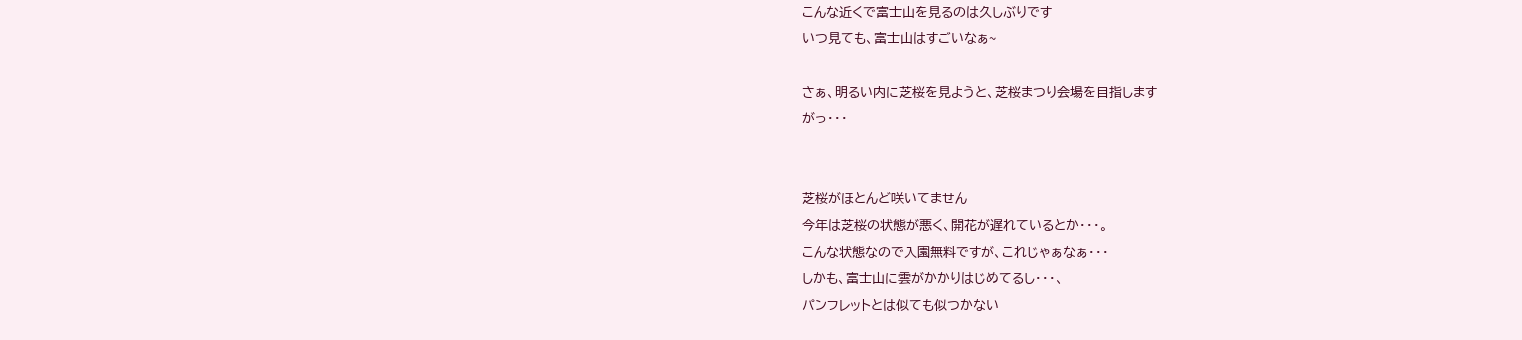こんな近くで富士山を見るのは久しぶりです
いつ見ても、富士山はすごいなぁ~

さぁ、明るい内に芝桜を見ようと、芝桜まつり会場を目指します
がっ・・・


芝桜がほとんど咲いてません
今年は芝桜の状態が悪く、開花が遅れているとか・・・。
こんな状態なので入園無料ですが、これじゃぁなぁ・・・
しかも、富士山に雲がかかりはじめてるし・・・、
パンフレットとは似ても似つかない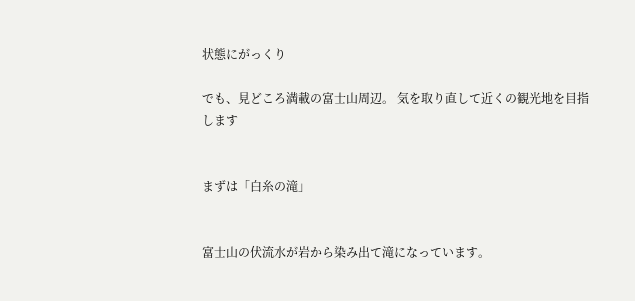状態にがっくり

でも、見どころ満載の富士山周辺。 気を取り直して近くの観光地を目指します


まずは「白糸の滝」


富士山の伏流水が岩から染み出て滝になっています。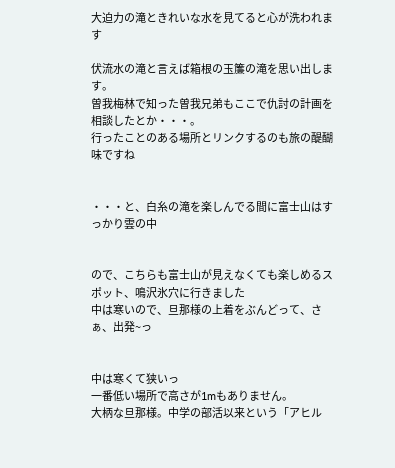大迫力の滝ときれいな水を見てると心が洗われます

伏流水の滝と言えば箱根の玉簾の滝を思い出します。
曽我梅林で知った曽我兄弟もここで仇討の計画を相談したとか・・・。
行ったことのある場所とリンクするのも旅の醍醐味ですね


・・・と、白糸の滝を楽しんでる間に富士山はすっかり雲の中


ので、こちらも富士山が見えなくても楽しめるスポット、鳴沢氷穴に行きました
中は寒いので、旦那様の上着をぶんどって、さぁ、出発~っ


中は寒くて狭いっ
一番低い場所で高さが1mもありません。
大柄な旦那様。中学の部活以来という「アヒル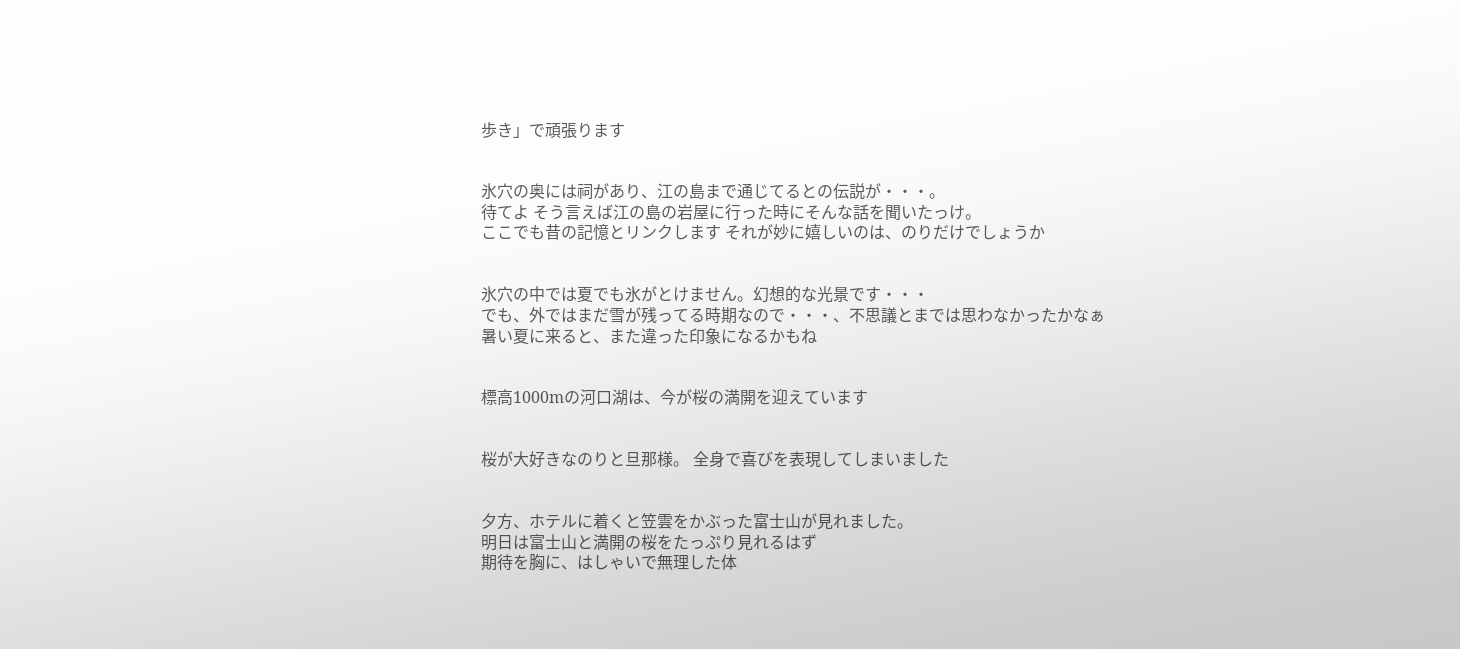歩き」で頑張ります


氷穴の奥には祠があり、江の島まで通じてるとの伝説が・・・。
待てよ そう言えば江の島の岩屋に行った時にそんな話を聞いたっけ。
ここでも昔の記憶とリンクします それが妙に嬉しいのは、のりだけでしょうか


氷穴の中では夏でも氷がとけません。幻想的な光景です・・・
でも、外ではまだ雪が残ってる時期なので・・・、不思議とまでは思わなかったかなぁ
暑い夏に来ると、また違った印象になるかもね


標高1000mの河口湖は、今が桜の満開を迎えています


桜が大好きなのりと旦那様。 全身で喜びを表現してしまいました


夕方、ホテルに着くと笠雲をかぶった富士山が見れました。
明日は富士山と満開の桜をたっぷり見れるはず
期待を胸に、はしゃいで無理した体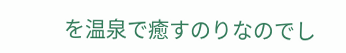を温泉で癒すのりなのでし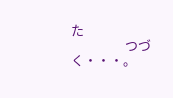た
                  つづく・・・。